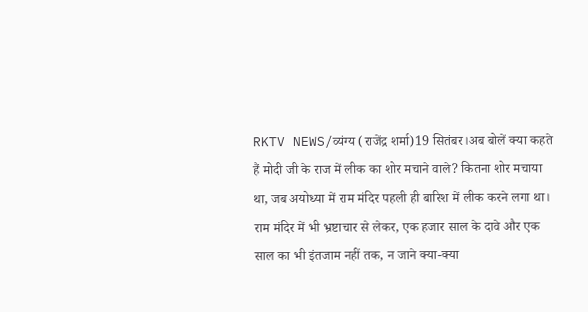RKTV NEWS/व्यंग्य (राजेंद्र शर्मा)19 सितंबर।अब बोलें क्या कहते हैं मोदी जी के राज में लीक का शोर मचाने वाले? कितना शोर मचाया था, जब अयोध्या में राम मंदिर पहली ही बारिश में लीक करने लगा था। राम मंदिर में भी भ्रष्टाचार से लेकर, एक हजार साल के दावे और एक साल का भी इंतजाम नहीं तक, न जाने क्या-क्या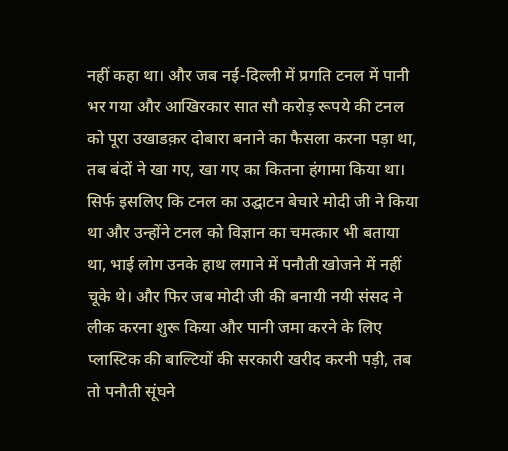नहीं कहा था। और जब नई-दिल्ली में प्रगति टनल में पानी भर गया और आखिरकार सात सौ करोड़ रूपये की टनल को पूरा उखाडक़र दोबारा बनाने का फैसला करना पड़ा था, तब बंदों ने खा गए, खा गए का कितना हंगामा किया था। सिर्फ इसलिए कि टनल का उद्घाटन बेचारे मोदी जी ने किया था और उन्होंने टनल को विज्ञान का चमत्कार भी बताया था, भाई लोग उनके हाथ लगाने में पनौती खोजने में नहीं चूके थे। और फिर जब मोदी जी की बनायी नयी संसद ने लीक करना शुरू किया और पानी जमा करने के लिए प्लास्टिक की बाल्टियों की सरकारी खरीद करनी पड़ी, तब तो पनौती सूंघने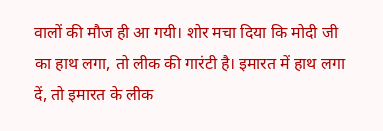वालों की मौज ही आ गयी। शोर मचा दिया कि मोदी जी का हाथ लगा, तो लीक की गारंटी है। इमारत में हाथ लगा दें, तो इमारत के लीक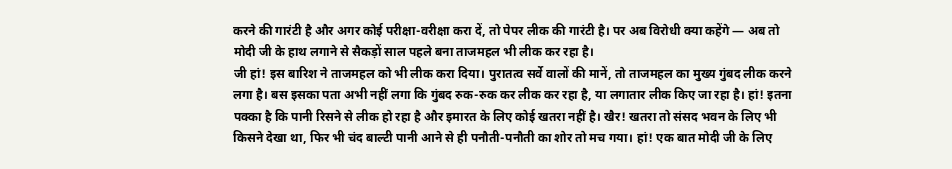करने की गारंटी है और अगर कोई परीक्षा-वरीक्षा करा दें, तो पेपर लीक की गारंटी है। पर अब विरोधी क्या कहेंगे — अब तो मोदी जी के हाथ लगाने से सैकड़ों साल पहले बना ताजमहल भी लीक कर रहा है।
जी हां! इस बारिश ने ताजमहल को भी लीक करा दिया। पुरातत्व सर्वे वालों की मानें, तो ताजमहल का मुख्य गुंबद लीक करने लगा है। बस इसका पता अभी नहीं लगा कि गुंबद रुक-रुक कर लीक कर रहा है, या लगातार लीक किए जा रहा है। हां! इतना पक्का है कि पानी रिसने से लीक हो रहा है और इमारत के लिए कोई खतरा नहीं है। खैर! खतरा तो संसद भवन के लिए भी किसने देखा था, फिर भी चंद बाल्टी पानी आने से ही पनौती-पनौती का शोर तो मच गया। हां! एक बात मोदी जी के लिए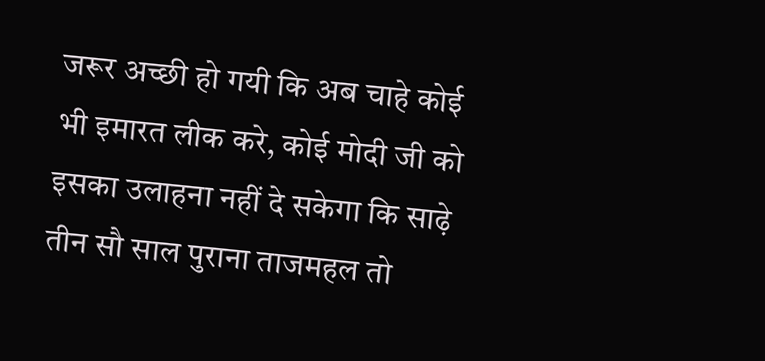जरूर अच्छी हो गयी कि अब चाहे कोई भी इमारत लीक करे, कोई मोदी जी को इसका उलाहना नहीं दे सकेगा कि साढ़े तीन सौ साल पुराना ताजमहल तो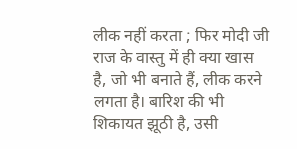लीक नहीं करता ; फिर मोदी जी राज के वास्तु में ही क्या खास है, जो भी बनाते हैं, लीक करने लगता है। बारिश की भी शिकायत झूठी है, उसी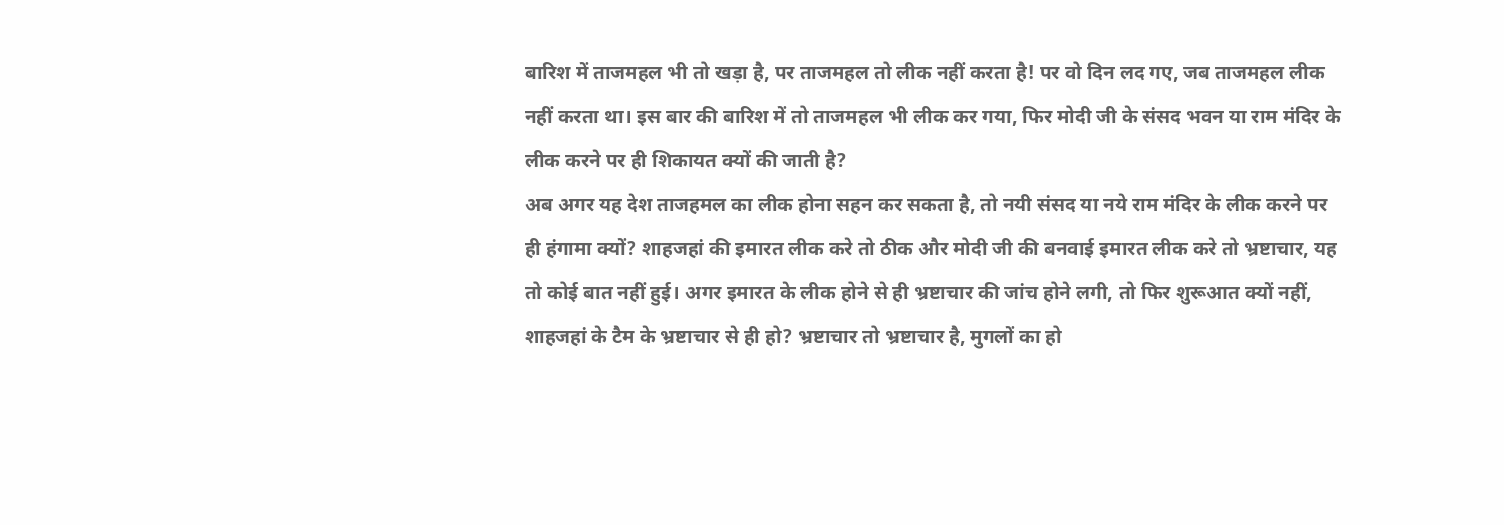बारिश में ताजमहल भी तो खड़ा है, पर ताजमहल तो लीक नहीं करता है! पर वो दिन लद गए, जब ताजमहल लीक नहीं करता था। इस बार की बारिश में तो ताजमहल भी लीक कर गया, फिर मोदी जी के संसद भवन या राम मंदिर के लीक करने पर ही शिकायत क्यों की जाती है?
अब अगर यह देश ताजहमल का लीक होना सहन कर सकता है, तो नयी संसद या नये राम मंदिर के लीक करने पर ही हंगामा क्यों? शाहजहां की इमारत लीक करे तो ठीक और मोदी जी की बनवाई इमारत लीक करे तो भ्रष्टाचार, यह तो कोई बात नहीं हुई। अगर इमारत के लीक होने से ही भ्रष्टाचार की जांच होने लगी, तो फिर शुरूआत क्यों नहीं, शाहजहां के टैम के भ्रष्टाचार से ही हो? भ्रष्टाचार तो भ्रष्टाचार है, मुगलों का हो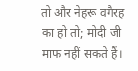तो और नेहरू वगैरह का हो तो; मोदी जी माफ नहीं सकते हैं।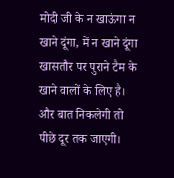मोदी जी के न खाऊंगा न खाने दूंगा, में न खाने दूंगा खासतौर पर पुराने टैम के खाने वालों के लिए है। और बात निकलेगी तो पीछे दूर तक जाएगी।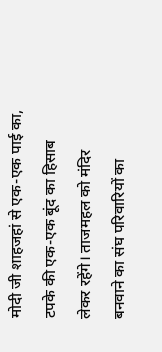मोदी जी शाहजहां से एक-एक पाई का, टपके की एक-एक बूंद का हिसाब लेकर रहेंगे। ताजमहल को मंदिर बनवाने का संघ परिवारियों का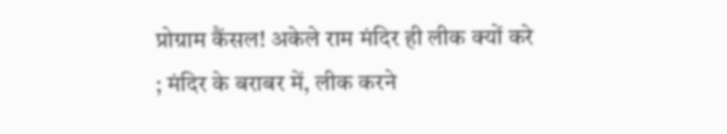प्रोग्राम कैंसल! अकेले राम मंदिर ही लीक क्यों करे ; मंदिर के बराबर में, लीक करने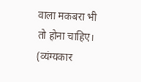वाला मकबरा भी तो होना चाहिए।
(व्यंग्यकार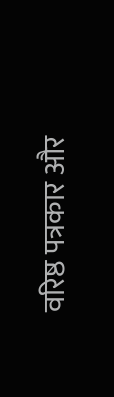वरिष्ठ पत्रकार और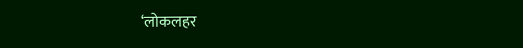‘लोकलहर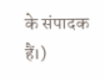के संपादक हैं।)